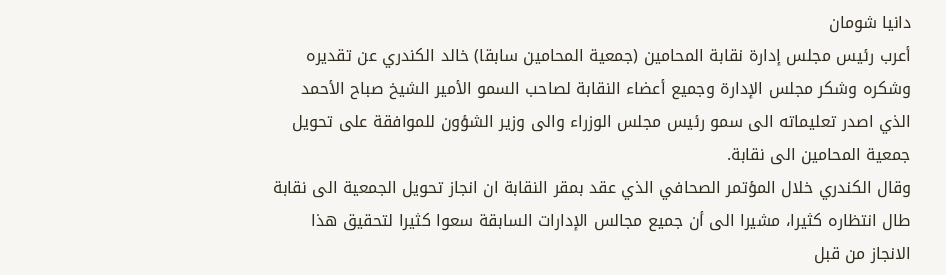دانيا شومان
أعرب رئيس مجلس إدارة نقابة المحامين (جمعية المحامين سابقا) خالد الكندري عن تقديره وشكره وشكر مجلس الإدارة وجميع أعضاء النقابة لصاحب السمو الأمير الشيخ صباح الأحمد الذي اصدر تعليماته الى سمو رئيس مجلس الوزراء والى وزير الشؤون للموافقة على تحويل جمعية المحامين الى نقابة.
وقال الكندري خلال المؤتمر الصحافي الذي عقد بمقر النقابة ان انجاز تحويل الجمعية الى نقابة طال انتظاره كثيرا، مشيرا الى أن جميع مجالس الإدارات السابقة سعوا كثيرا لتحقيق هذا الانجاز من قبل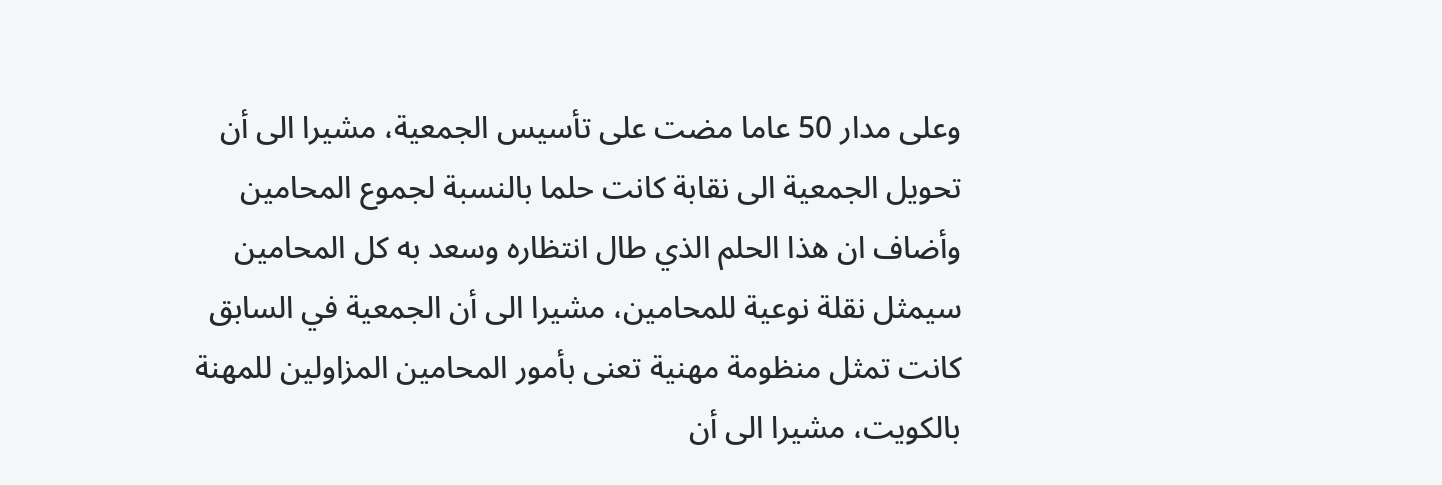وعلى مدار 50 عاما مضت على تأسيس الجمعية، مشيرا الى أن تحويل الجمعية الى نقابة كانت حلما بالنسبة لجموع المحامين
وأضاف ان هذا الحلم الذي طال انتظاره وسعد به كل المحامين سيمثل نقلة نوعية للمحامين، مشيرا الى أن الجمعية في السابق كانت تمثل منظومة مهنية تعنى بأمور المحامين المزاولين للمهنة بالكويت، مشيرا الى أن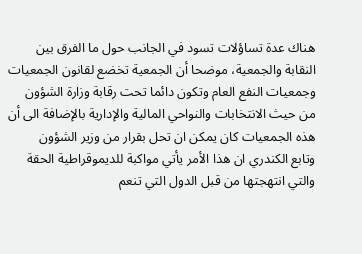هناك عدة تساؤلات تسود في الجانب حول ما الفرق بين النقابة والجمعية، موضحا أن الجمعية تخضع لقانون الجمعيات وجمعيات النفع العام وتكون دائما تحت رقابة وزارة الشؤون من حيث الانتخابات والنواحي المالية والإدارية بالإضافة الى أن هذه الجمعيات كان يمكن ان تحل بقرار من وزير الشؤون
وتابع الكندري ان هذا الأمر يأتي مواكبة للديموقراطية الحقة والتي انتهجتها من قبل الدول التي تنعم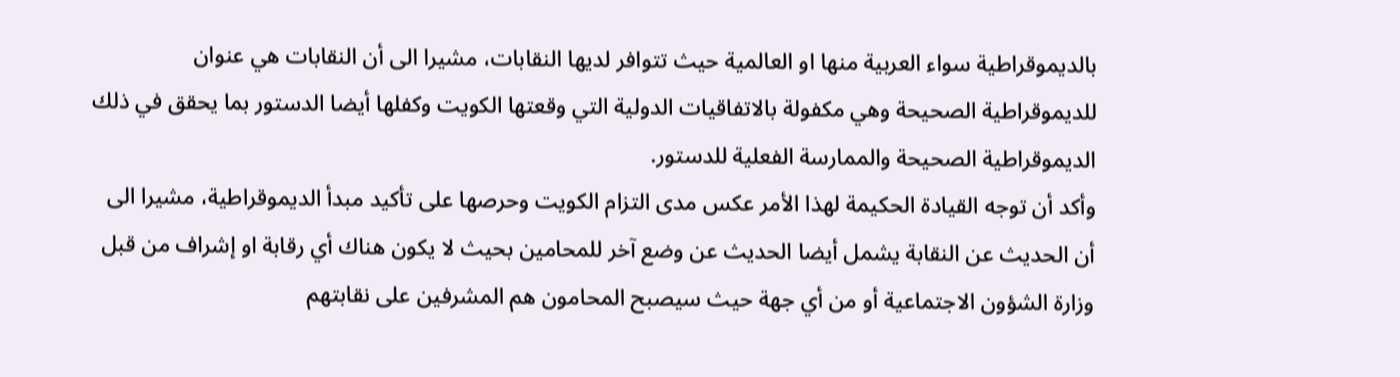بالديموقراطية سواء العربية منها او العالمية حيث تتوافر لديها النقابات، مشيرا الى أن النقابات هي عنوان للديموقراطية الصحيحة وهي مكفولة بالاتفاقيات الدولية التي وقعتها الكويت وكفلها أيضا الدستور بما يحقق في ذلك الديموقراطية الصحيحة والممارسة الفعلية للدستور.
وأكد أن توجه القيادة الحكيمة لهذا الأمر عكس مدى التزام الكويت وحرصها على تأكيد مبدأ الديموقراطية، مشيرا الى أن الحديث عن النقابة يشمل أيضا الحديث عن وضع آخر للمحامين بحيث لا يكون هناك أي رقابة او إشراف من قبل وزارة الشؤون الاجتماعية أو من أي جهة حيث سيصبح المحامون هم المشرفين على نقابتهم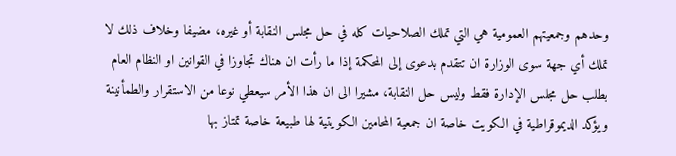وحدهم وجمعيتهم العمومية هي التي تملك الصلاحيات كله في حل مجلس النقابة أو غيره، مضيفا وخلاف ذلك لا تملك أي جهة سوى الوزارة ان تتقدم بدعوى إلى المحكمة إذا ما رأت ان هناك تجاوزا في القوانين او النظام العام بطلب حل مجلس الإدارة فقط وليس حل النقابة، مشيرا الى ان هذا الأمر سيعطي نوعا من الاستقرار والطمأنينة ويؤكد الديموقراطية في الكويت خاصة ان جمعية المحامين الكويتية لها طبيعة خاصة تمتاز بها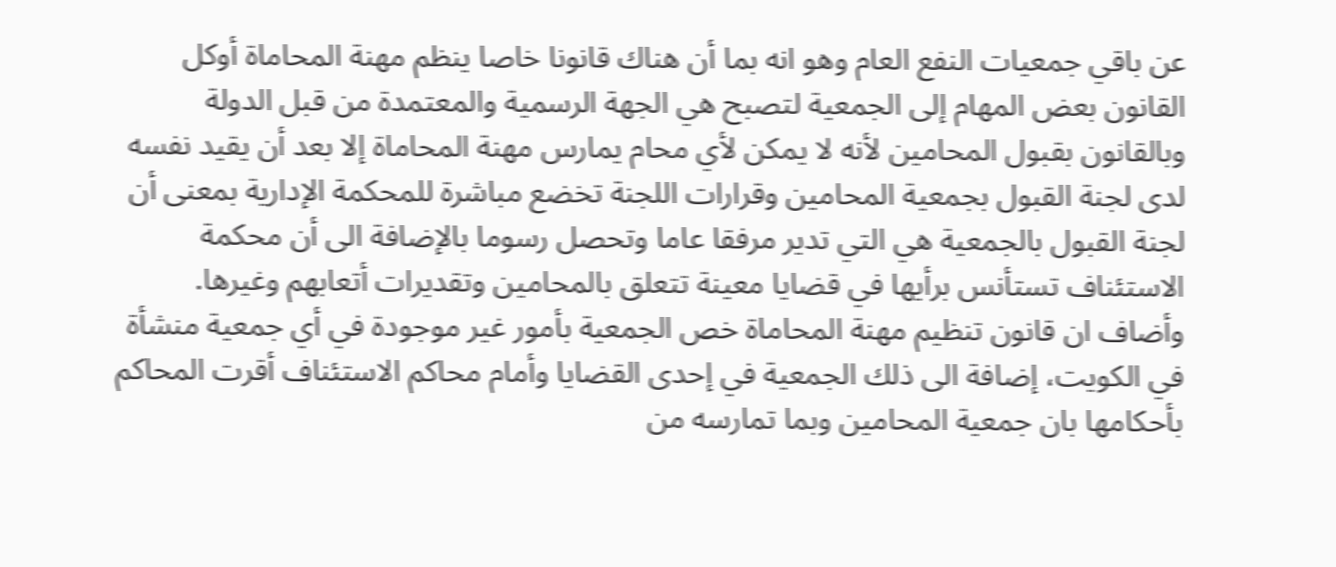عن باقي جمعيات النفع العام وهو انه بما أن هناك قانونا خاصا ينظم مهنة المحاماة أوكل القانون بعض المهام إلى الجمعية لتصبح هي الجهة الرسمية والمعتمدة من قبل الدولة وبالقانون بقبول المحامين لأنه لا يمكن لأي محام يمارس مهنة المحاماة إلا بعد أن يقيد نفسه لدى لجنة القبول بجمعية المحامين وقرارات اللجنة تخضع مباشرة للمحكمة الإدارية بمعنى أن لجنة القبول بالجمعية هي التي تدير مرفقا عاما وتحصل رسوما بالإضافة الى أن محكمة الاستئناف تستأنس برأيها في قضايا معينة تتعلق بالمحامين وتقديرات أتعابهم وغيرها.
وأضاف ان قانون تنظيم مهنة المحاماة خص الجمعية بأمور غير موجودة في أي جمعية منشأة في الكويت، إضافة الى ذلك الجمعية في إحدى القضايا وأمام محاكم الاستئناف أقرت المحاكم بأحكامها بان جمعية المحامين وبما تمارسه من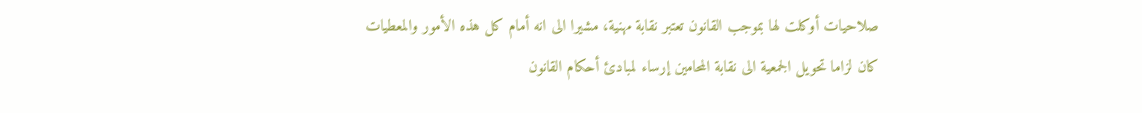صلاحيات أوكلت لها بموجب القانون تعتبر نقابة مهنية، مشيرا الى انه أمام كل هذه الأمور والمعطيات كان لزاما تحويل الجمعية الى نقابة المحامين إرساء لمبادئ أحكام القانون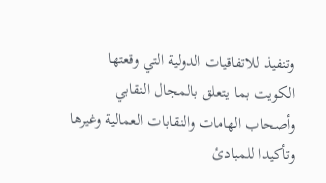وتنفيذ للاتفاقيات الدولية التي وقعتها الكويت بما يتعلق بالمجال النقابي وأصحاب الهامات والنقابات العمالية وغيرها وتأكيدا للمبادئ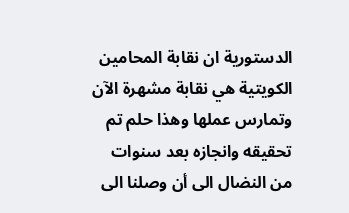الدستورية ان نقابة المحامين الكويتية هي نقابة مشهرة الآن وتمارس عملها وهذا حلم تم تحقيقه وانجازه بعد سنوات من النضال الى أن وصلنا الى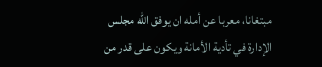مبتغانا، معربا عن أمله ان يوفق الله مجلس الإدارة في تأدية الأمانة ويكون على قدر من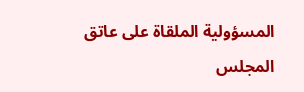المسؤولية الملقاة على عاتق المجلس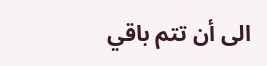الى أن تتم باقي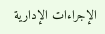الإجراءات الإدارية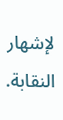لإشهار النقابة.